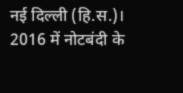नई दिल्ली (हि.स.)। 2016 में नोटबंदी के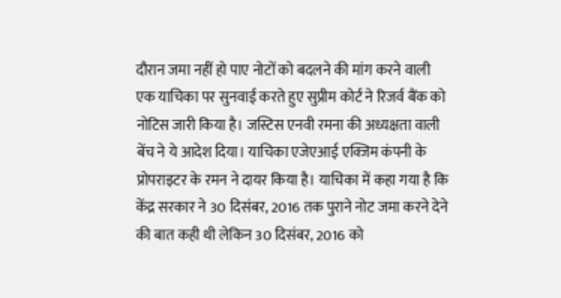दौरान जमा नहीं हो पाए नोटों को बदलने की मांग करने वाली एक याचिका पर सुनवाई करते हुए सुप्रीम कोर्ट ने रिजर्व बैंक को नोटिस जारी किया है। जस्टिस एनवी रमना की अध्यक्षता वाली बेंच ने ये आदेश दिया। याचिका एजेएआई एक्जिम कंपनी के प्रोपराइटर के रमन ने दायर किया है। याचिका में कहा गया है कि केंद्र सरकार ने 30 दिसंबर, 2016 तक पुराने नोट जमा करने देने की बात कही थी लेकिन 30 दिसंबर, 2016 को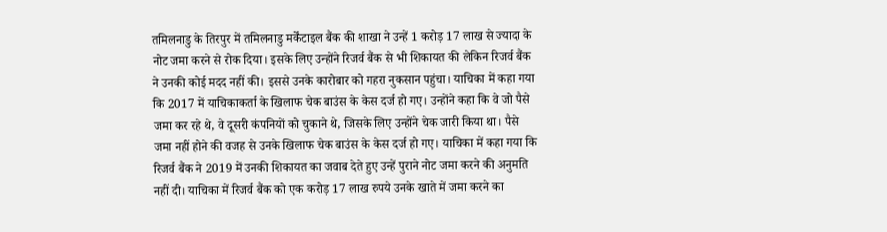तमिलनाडु के तिरपुर में तमिलनाडु मर्केंटाइल बैंक की शाखा ने उन्हें 1 करोड़ 17 लाख से ज्यादा के नोट जमा करने से रोक दिया। इसके लिए उन्होंने रिजर्व बैंक से भी शिकायत की लेकिन रिजर्व बैंक ने उनकी कोई मदद नहीं की। इससे उनके कारोबार को गहरा नुकसान पहुंचा। याचिका में कहा गया कि 2017 में याचिकाकर्ता के खिलाफ चेक बाउंस के केस दर्ज हो गए। उन्होंने कहा कि वे जो पैसे जमा कर रहे थे, वे दूसरी कंपनियों को चुकाने थे, जिसके लिए उन्होंने चेक जारी किया था। पैसे जमा नहीं होने की वजह से उनके खिलाफ चेक बाउंस के केस दर्ज हो गए। याचिका में कहा गया कि रिजर्व बैंक ने 2019 में उनकी शिकायत का जवाब देते हुए उन्हें पुराने नोट जमा करने की अनुमति नहीं दी। याचिका में रिजर्व बैंक को एक करोड़ 17 लाख रुपये उनके खाते में जमा करने का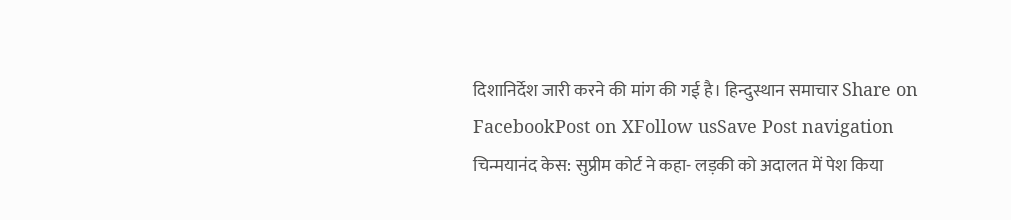दिशानिर्देश जारी करने की मांग की गई है। हिन्दुस्थान समाचार Share on FacebookPost on XFollow usSave Post navigation चिन्मयानंद केस: सुप्रीम कोर्ट ने कहा- लड़की को अदालत में पेश किया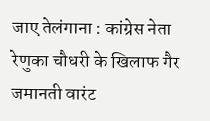जाए तेलंगाना : कांग्रेस नेता रेणुका चौधरी के खिलाफ गैर जमानती वारंट